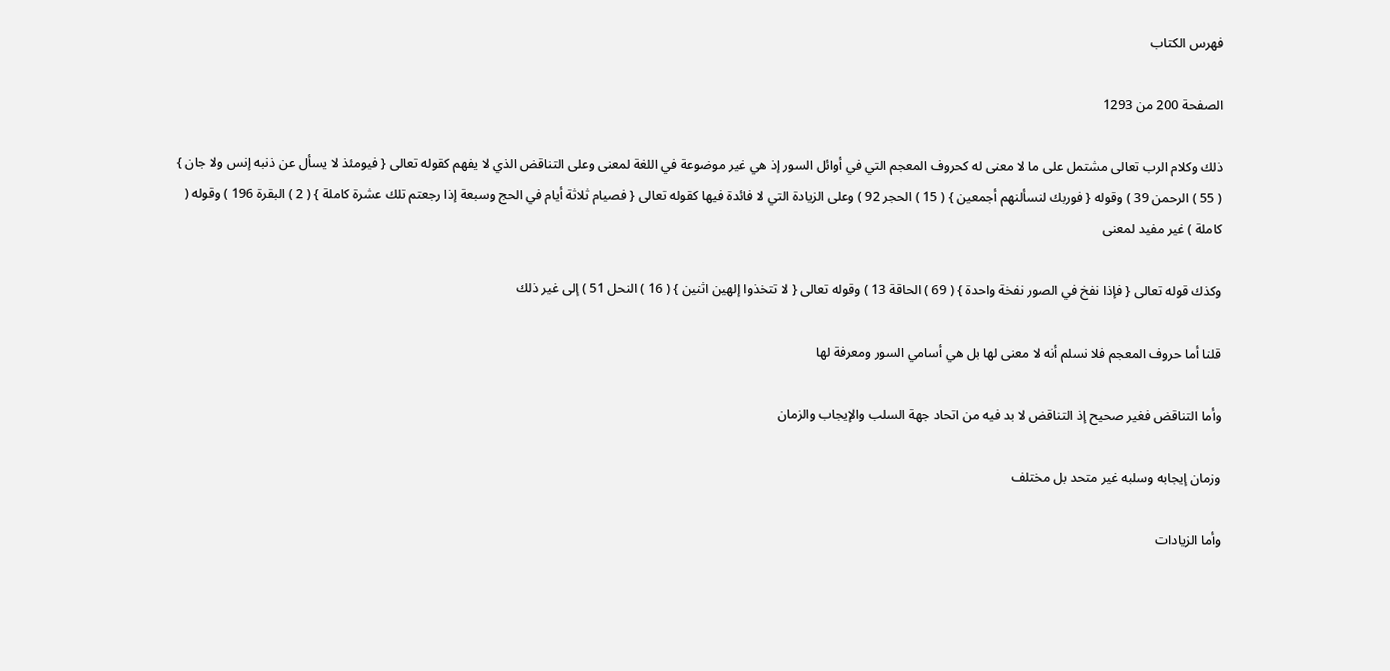فهرس الكتاب

الصفحة 200 من 1293

ذلك وكلام الرب تعالى مشتمل على ما لا معنى له كحروف المعجم التي في أوائل السور إذ هي غير موضوعة في اللغة لمعنى وعلى التناقض الذي لا يفهم كقوله تعالى { فيومئذ لا يسأل عن ذنبه إنس ولا جان } ( 55 ) الرحمن 39 ) وقوله { فوربك لنسألنهم أجمعين } ( 15 ) الحجر 92 ) وعلى الزيادة التي لا فائدة فيها كقوله تعالى { فصيام ثلاثة أيام في الحج وسبعة إذا رجعتم تلك عشرة كاملة } ( 2 ) البقرة 196 ) وقوله ( كاملة ) غير مفيد لمعنى

وكذك قوله تعالى { فإذا نفخ في الصور نفخة واحدة } ( 69 ) الحاقة 13 ) وقوله تعالى { لا تتخذوا إلهين اثنين } ( 16 ) النحل 51 ) إلى غير ذلك

قلنا أما حروف المعجم فلا نسلم أنه لا معنى لها بل هي أسامي السور ومعرفة لها

وأما التناقض فغير صحيح إذ التناقض لا بد فيه من اتحاد جهة السلب والإيجاب والزمان

وزمان إيجابه وسلبه غير متحد بل مختلف

وأما الزيادات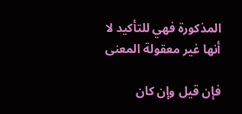المذكورة فهي للتأكيد لا أنها غير معقولة المعنى

فإن قيل وإن كان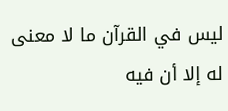ليس في القرآن ما لا معنى له إلا أن فيه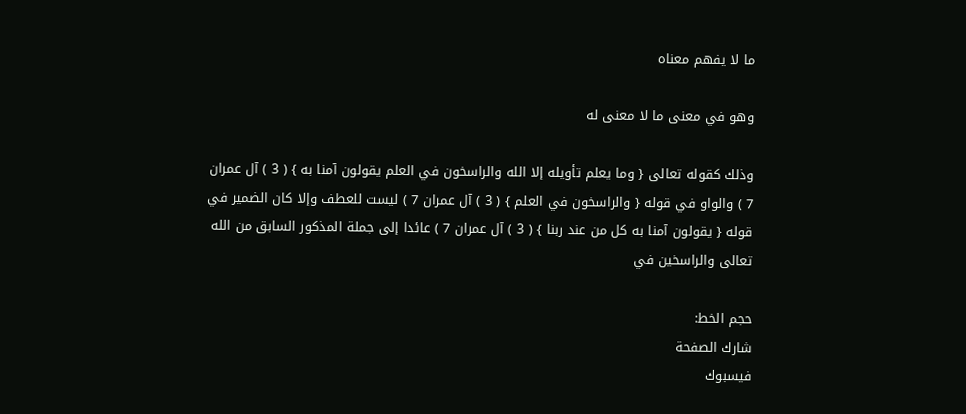ما لا يفهم معناه

وهو في معنى ما لا معنى له

وذلك كقوله تعالى { وما يعلم تأويله إلا الله والراسخون في العلم يقولون آمنا به } ( 3 ) آل عمران 7 ) والواو في قوله { والراسخون في العلم } ( 3 ) آل عمران 7 ) ليست للعطف وإلا كان الضمير في قوله { يقولون آمنا به كل من عند ربنا } ( 3 ) آل عمران 7 ) عائدا إلى جملة المذكور السابق من الله تعالى والراسخين في

حجم الخط:
شارك الصفحة
فيسبوك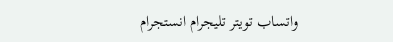واتساب تويتر تليجرام انستجرام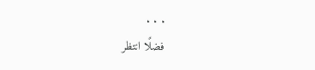. . .
فضلًا انتظر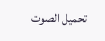تحميل الصوت